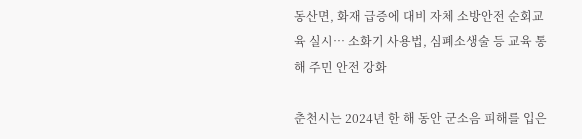동산면, 화재 급증에 대비 자체 소방안전 순회교육 실시… 소화기 사용법, 심폐소생술 등 교육 통해 주민 안전 강화

춘천시는 2024년 한 해 동안 군소음 피해를 입은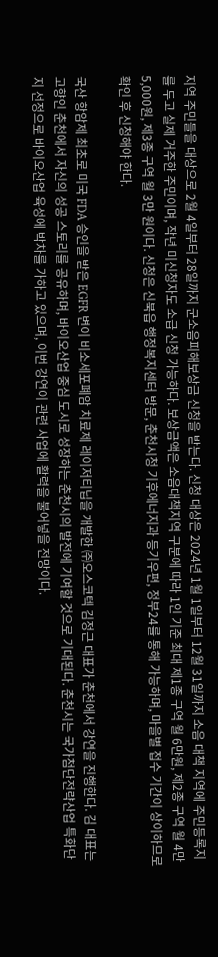지역 주민들을 대상으로 2월 4일부터 28일까지 군소음피해보상금 신청을 받는다. 신청 대상은 2024년 1월 1일부터 12월 31일까지 소음 대책 지역에 주민등록지를 두고 실제 거주한 주민이며, 작년 미신청자도 소급 신청 가능하다. 보상금액은 소음대책지역 구분에 따라 1인 기준 최대 제1종 구역 월 6만원, 제2종 구역 월 4만 5,000원, 제3종 구역 월 3만 원이다. 신청은 신북읍 행정복지센터 방문, 춘천시청 기후에너지과 등기우편, 정부24를 통해 가능하며, 마을별 접수 기간이 상이하므로 확인 후 신청해야 한다.

국산 항암제 최초로 미국 FDA 승인을 받은 EGFR 변이 비소세포폐암 치료제 레이저티닙을 개발한 ㈜오스코텍 김정근 대표가 춘천에서 강연을 진행한다. 김 대표는 고향인 춘천에서 자신의 성공 스토리를 공유하며, 바이오산업 중심 도시로 성장하는 춘천시의 발전에 기여할 것으로 기대된다. 춘천시는 국가첨단전략산업 특화단지 선정으로 바이오산업 육성에 박차를 가하고 있으며, 이번 강연이 관련 사업에 활력을 불어넣을 전망이다.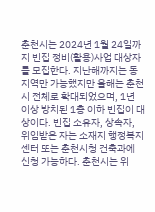춘천시는 2024년 1월 24일까지 빈집 정비(활용)사업 대상자를 모집한다. 지난해까지는 동 지역만 가능했지만 올해는 춘천시 전체로 확대되었으며, 1년 이상 방치된 1층 이하 빈집이 대상이다. 빈집 소유자, 상속자, 위임받은 자는 소재지 행정복지센터 또는 춘천시청 건축과에 신청 가능하다. 춘천시는 위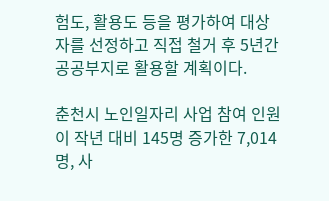험도, 활용도 등을 평가하여 대상자를 선정하고 직접 철거 후 5년간 공공부지로 활용할 계획이다.

춘천시 노인일자리 사업 참여 인원이 작년 대비 145명 증가한 7,014명, 사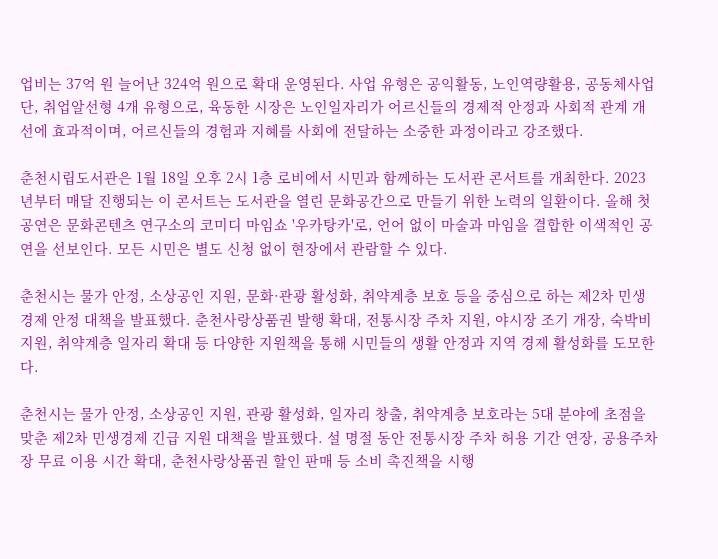업비는 37억 원 늘어난 324억 원으로 확대 운영된다. 사업 유형은 공익활동, 노인역량활용, 공동체사업단, 취업알선형 4개 유형으로, 육동한 시장은 노인일자리가 어르신들의 경제적 안정과 사회적 관계 개선에 효과적이며, 어르신들의 경험과 지혜를 사회에 전달하는 소중한 과정이라고 강조했다.

춘천시립도서관은 1월 18일 오후 2시 1층 로비에서 시민과 함께하는 도서관 콘서트를 개최한다. 2023년부터 매달 진행되는 이 콘서트는 도서관을 열린 문화공간으로 만들기 위한 노력의 일환이다. 올해 첫 공연은 문화콘텐츠 연구소의 코미디 마임쇼 '우카탕카'로, 언어 없이 마술과 마임을 결합한 이색적인 공연을 선보인다. 모든 시민은 별도 신청 없이 현장에서 관람할 수 있다.

춘천시는 물가 안정, 소상공인 지원, 문화·관광 활성화, 취약계층 보호 등을 중심으로 하는 제2차 민생경제 안정 대책을 발표했다. 춘천사랑상품권 발행 확대, 전통시장 주차 지원, 야시장 조기 개장, 숙박비 지원, 취약계층 일자리 확대 등 다양한 지원책을 통해 시민들의 생활 안정과 지역 경제 활성화를 도모한다.

춘천시는 물가 안정, 소상공인 지원, 관광 활성화, 일자리 창출, 취약계층 보호라는 5대 분야에 초점을 맞춘 제2차 민생경제 긴급 지원 대책을 발표했다. 설 명절 동안 전통시장 주차 허용 기간 연장, 공용주차장 무료 이용 시간 확대, 춘천사랑상품권 할인 판매 등 소비 촉진책을 시행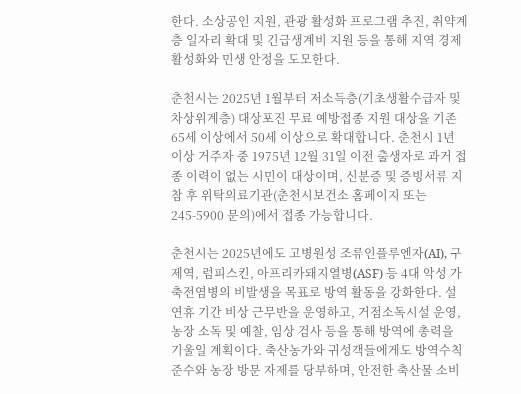한다. 소상공인 지원, 관광 활성화 프로그램 추진, 취약계층 일자리 확대 및 긴급생계비 지원 등을 통해 지역 경제 활성화와 민생 안정을 도모한다.

춘천시는 2025년 1월부터 저소득층(기초생활수급자 및 차상위계층) 대상포진 무료 예방접종 지원 대상을 기존 65세 이상에서 50세 이상으로 확대합니다. 춘천시 1년 이상 거주자 중 1975년 12월 31일 이전 출생자로 과거 접종 이력이 없는 시민이 대상이며, 신분증 및 증빙서류 지참 후 위탁의료기관(춘천시보건소 홈페이지 또는 245-5900 문의)에서 접종 가능합니다.

춘천시는 2025년에도 고병원성 조류인플루엔자(AI), 구제역, 럼피스킨, 아프리카돼지열병(ASF) 등 4대 악성 가축전염병의 비발생을 목표로 방역 활동을 강화한다. 설 연휴 기간 비상 근무반을 운영하고, 거점소독시설 운영, 농장 소독 및 예찰, 임상 검사 등을 통해 방역에 총력을 기울일 계획이다. 축산농가와 귀성객들에게도 방역수칙 준수와 농장 방문 자제를 당부하며, 안전한 축산물 소비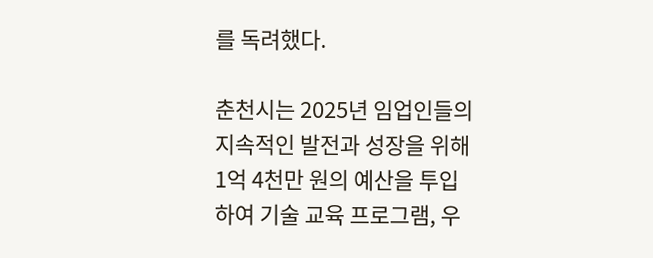를 독려했다.

춘천시는 2025년 임업인들의 지속적인 발전과 성장을 위해 1억 4천만 원의 예산을 투입하여 기술 교육 프로그램, 우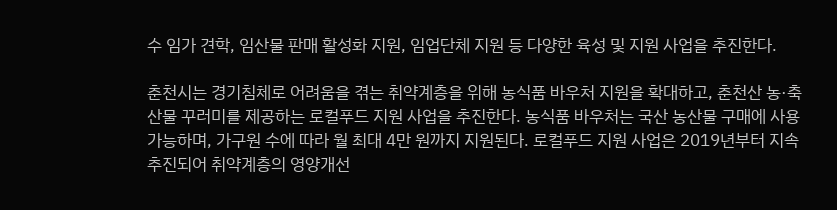수 임가 견학, 임산물 판매 활성화 지원, 임업단체 지원 등 다양한 육성 및 지원 사업을 추진한다.

춘천시는 경기침체로 어려움을 겪는 취약계층을 위해 농식품 바우처 지원을 확대하고, 춘천산 농·축산물 꾸러미를 제공하는 로컬푸드 지원 사업을 추진한다. 농식품 바우처는 국산 농산물 구매에 사용 가능하며, 가구원 수에 따라 월 최대 4만 원까지 지원된다. 로컬푸드 지원 사업은 2019년부터 지속 추진되어 취약계층의 영양개선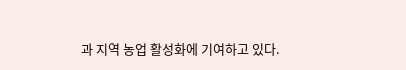과 지역 농업 활성화에 기여하고 있다.